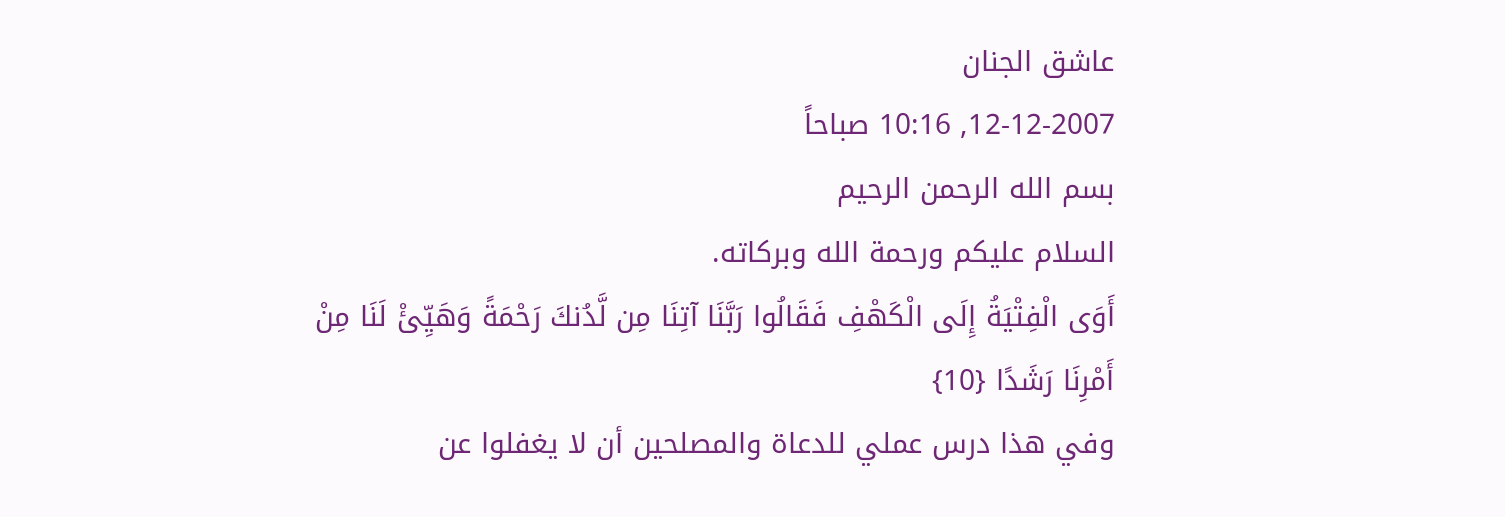عاشق الجنان
12-12-2007, 10:16 صباحاً
بسم الله الرحمن الرحيم
السلام عليكم ورحمة الله وبركاته.
أَوَى الْفِتْيَةُ إِلَى الْكَهْفِ فَقَالُوا رَبَّنَا آتِنَا مِن لَّدُنكَ رَحْمَةً وَهَيِّئْ لَنَا مِنْ أَمْرِنَا رَشَدًا {10}
وفي هذا درس عملي للدعاة والمصلحين أن لا يغفلوا عن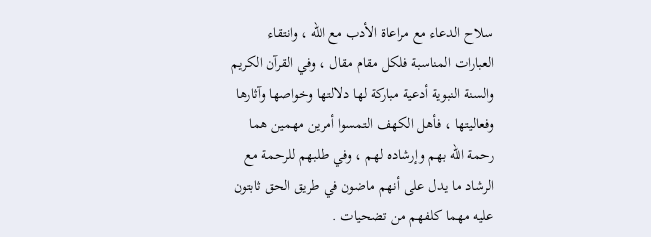سلاح الدعاء مع مراعاة الأدب مع الله ، وانتقاء العبارات المناسبة فلكل مقام مقال ، وفي القرآن الكريم والسنة النبوية أدعية مباركة لها دلالتها وخواصها وآثارها وفعاليتها ، فأهل الكهف التمسوا أمرين مهمين هما رحمة الله بهم وإرشاده لهم ، وفي طلبهم للرحمة مع الرشاد ما يدل على أنهم ماضون في طريق الحق ثابتون عليه مهما كلفهم من تضحيات .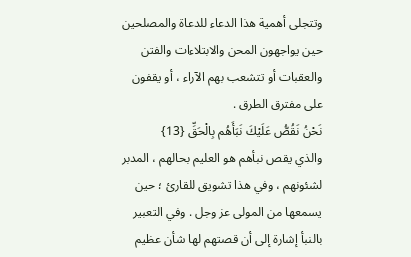وتتجلى أهمية هذا الدعاء للدعاة والمصلحين حين يواجهون المحن والابتلاءات والفتن والعقبات أو تتشعب بهم الآراء ، أو يقفون على مفترق الطرق .
نَحْنُ نَقُصُّ عَلَيْكَ نَبَأَهُم بِالْحَقِّ {13}
والذي يقص نبأهم هو العليم بحالهم ، المدبر لشئونهم ، وفي هذا تشويق للقارئ ؛ حين يسمعها من المولى عز وجل . وفي التعبير بالنبأ إشارة إلى أن قصتهم لها شأن عظيم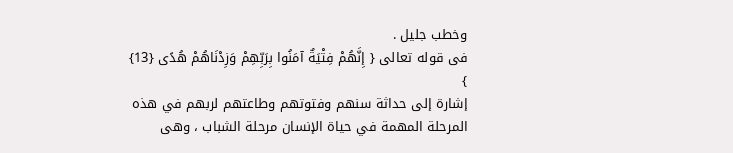وخطب جليل .
فى قوله تعالى { إِنَّهُمْ فِتْيَةٌ آمَنُوا بِرَبِّهِمْ وَزِدْنَاهُمْ هُدًى {13} }
إشارة إلى حداثة سنهم وفتوتهم وطاعتهم لربهم في هذه المرحلة المهمة في حياة الإنسان مرحلة الشباب ، وهى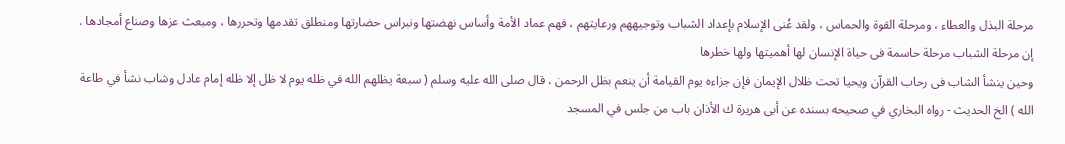مرحلة البذل والعطاء ، ومرحلة القوة والحماس ، ولقد عُنى الإسلام بإعداد الشباب وتوجيههم ورعايتهم ، فهم عماد الأمة وأساس نهضتها ونبراس حضارتها ومنطلق تقدمها وتحررها ، ومبعث عزها وصناع أمجادها .
إن مرحلة الشباب مرحلة حاسمة فى حياة الإنسان لها أهميتها ولها خطرها
وحين ينشأ الشاب فى رحاب القرآن ويحيا تحت ظلال الإيمان فإن جزاءه يوم القيامة أن ينعم بظل الرحمن ، قال صلى الله عليه وسلم ( سبعة يظلهم الله في ظله يوم لا ظل إلا ظله إمام عادل وشاب نشأ في طاعة الله ) الخ الحديث - رواه البخاري في صحيحه بسنده عن أبى هريرة ك الأذان باب من جلس في المسجد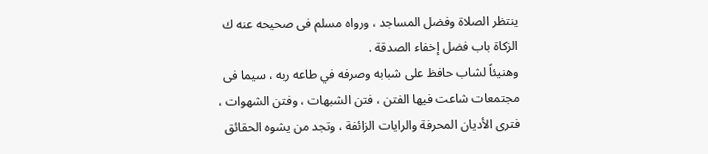ينتظر الصلاة وفضل المساجد ، ورواه مسلم فى صحيحه عنه ك الزكاة باب فضل إخفاء الصدقة .
وهنيئاً لشاب حافظ على شبابه وصرفه في طاعه ربه ، سيما فى مجتمعات شاعت فيها الفتن ، فتن الشبهات ، وفتن الشهوات ، فترى الأديان المحرفة والرايات الزائفة ، وتجد من يشوه الحقائق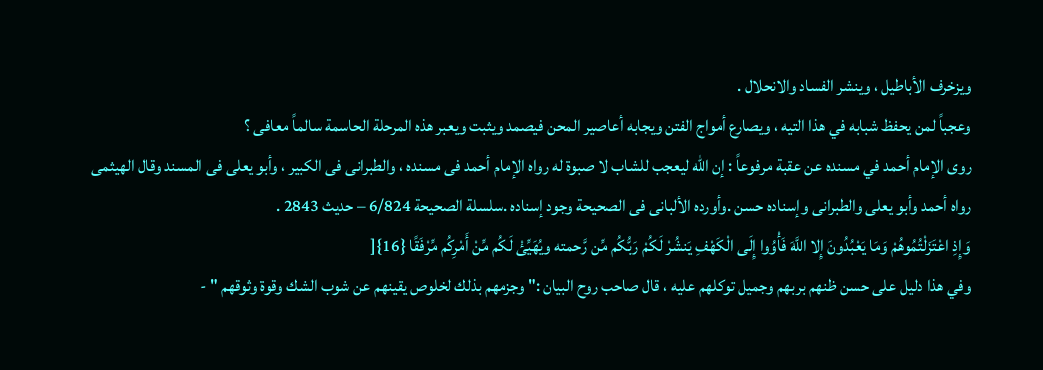ويزخرف الأباطيل ، وينشر الفساد والانحلال .
وعجباً لمن يحفظ شبابه في هذا التيه ، ويصارع أمواج الفتن ويجابه أعاصير المحن فيصمد ويثبت ويعبر هذه المرحلة الحاسمة سالماً معافى ؟
روى الإمام أحمد في مسنده عن عقبة مرفوعاً : إن الله ليعجب للشاب لا صبوة له رواه الإمام أحمد فى مسنده ، والطبرانى فى الكبير ، وأبو يعلى فى المسند وقال الهيثمى رواه أحمد وأبو يعلى والطبرانى وإسناده حسن .وأورده الألبانى فى الصحيحة وجود إسناده .سلسلة الصحيحة 6/824 – حديث 2843 .
وَإِذِ اعْتَزَلْتُمُوهُمْ وَمَا يَعْبُدُونَ إِلا اللَّهَ فَأْوُوا إِلَى الْكَهْفِ يَنشُرْ لَكُمْ رَبُّكُم مِّن رَّحمته ويُهَيِّئْ لَكُم مِّنْ أَمْرِكُم مِّرْفَقًا {16}[
وفي هذا دليل على حسن ظنهم بربهم وجميل توكلهم عليه ، قال صاحب روح البيان :" وجزمهم بذلك لخلوص يقينهم عن شوب الشك وقوة وثوقهم " -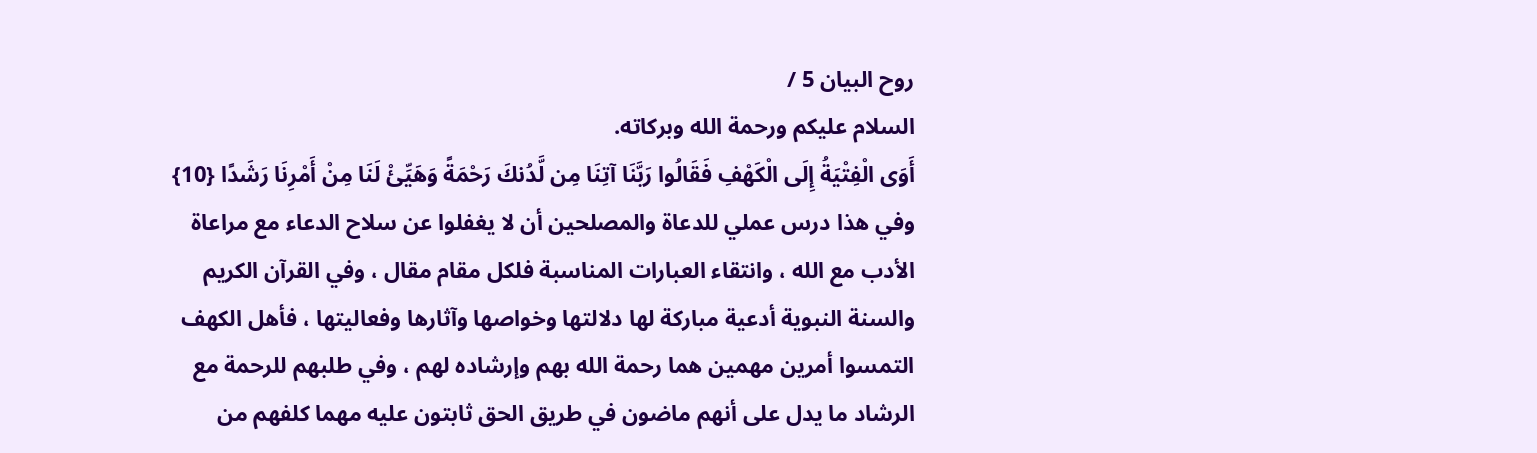روح البيان 5 /
السلام عليكم ورحمة الله وبركاته.
أَوَى الْفِتْيَةُ إِلَى الْكَهْفِ فَقَالُوا رَبَّنَا آتِنَا مِن لَّدُنكَ رَحْمَةً وَهَيِّئْ لَنَا مِنْ أَمْرِنَا رَشَدًا {10}
وفي هذا درس عملي للدعاة والمصلحين أن لا يغفلوا عن سلاح الدعاء مع مراعاة الأدب مع الله ، وانتقاء العبارات المناسبة فلكل مقام مقال ، وفي القرآن الكريم والسنة النبوية أدعية مباركة لها دلالتها وخواصها وآثارها وفعاليتها ، فأهل الكهف التمسوا أمرين مهمين هما رحمة الله بهم وإرشاده لهم ، وفي طلبهم للرحمة مع الرشاد ما يدل على أنهم ماضون في طريق الحق ثابتون عليه مهما كلفهم من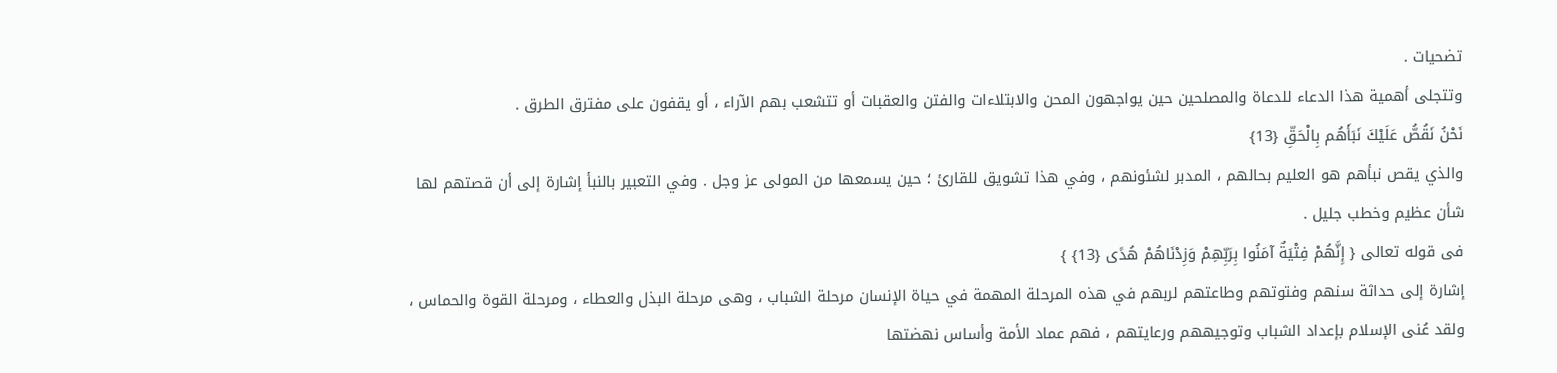تضحيات .
وتتجلى أهمية هذا الدعاء للدعاة والمصلحين حين يواجهون المحن والابتلاءات والفتن والعقبات أو تتشعب بهم الآراء ، أو يقفون على مفترق الطرق .
نَحْنُ نَقُصُّ عَلَيْكَ نَبَأَهُم بِالْحَقِّ {13}
والذي يقص نبأهم هو العليم بحالهم ، المدبر لشئونهم ، وفي هذا تشويق للقارئ ؛ حين يسمعها من المولى عز وجل . وفي التعبير بالنبأ إشارة إلى أن قصتهم لها شأن عظيم وخطب جليل .
فى قوله تعالى { إِنَّهُمْ فِتْيَةٌ آمَنُوا بِرَبِّهِمْ وَزِدْنَاهُمْ هُدًى {13} }
إشارة إلى حداثة سنهم وفتوتهم وطاعتهم لربهم في هذه المرحلة المهمة في حياة الإنسان مرحلة الشباب ، وهى مرحلة البذل والعطاء ، ومرحلة القوة والحماس ، ولقد عُنى الإسلام بإعداد الشباب وتوجيههم ورعايتهم ، فهم عماد الأمة وأساس نهضتها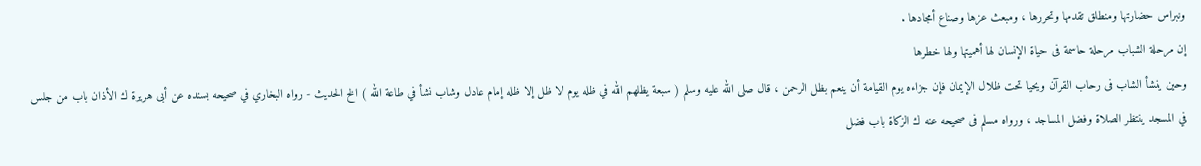ونبراس حضارتها ومنطلق تقدمها وتحررها ، ومبعث عزها وصناع أمجادها .
إن مرحلة الشباب مرحلة حاسمة فى حياة الإنسان لها أهميتها ولها خطرها
وحين ينشأ الشاب فى رحاب القرآن ويحيا تحت ظلال الإيمان فإن جزاءه يوم القيامة أن ينعم بظل الرحمن ، قال صلى الله عليه وسلم ( سبعة يظلهم الله في ظله يوم لا ظل إلا ظله إمام عادل وشاب نشأ في طاعة الله ) الخ الحديث - رواه البخاري في صحيحه بسنده عن أبى هريرة ك الأذان باب من جلس في المسجد ينتظر الصلاة وفضل المساجد ، ورواه مسلم فى صحيحه عنه ك الزكاة باب فضل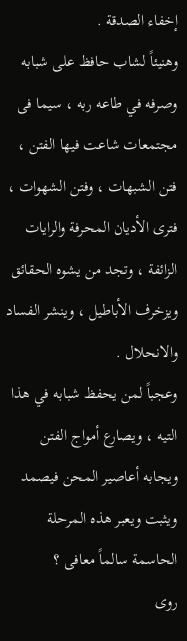إخفاء الصدقة .
وهنيئاً لشاب حافظ على شبابه وصرفه في طاعه ربه ، سيما فى مجتمعات شاعت فيها الفتن ، فتن الشبهات ، وفتن الشهوات ، فترى الأديان المحرفة والرايات الزائفة ، وتجد من يشوه الحقائق ويزخرف الأباطيل ، وينشر الفساد والانحلال .
وعجباً لمن يحفظ شبابه في هذا التيه ، ويصارع أمواج الفتن ويجابه أعاصير المحن فيصمد ويثبت ويعبر هذه المرحلة الحاسمة سالماً معافى ؟
روى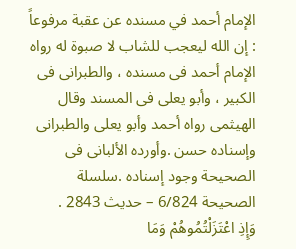الإمام أحمد في مسنده عن عقبة مرفوعاً : إن الله ليعجب للشاب لا صبوة له رواه الإمام أحمد فى مسنده ، والطبرانى فى الكبير ، وأبو يعلى فى المسند وقال الهيثمى رواه أحمد وأبو يعلى والطبرانى وإسناده حسن .وأورده الألبانى فى الصحيحة وجود إسناده .سلسلة الصحيحة 6/824 – حديث 2843 .
وَإِذِ اعْتَزَلْتُمُوهُمْ وَمَا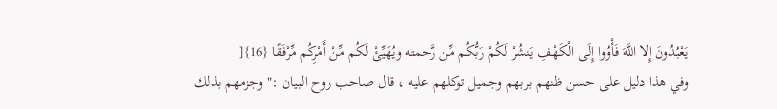يَعْبُدُونَ إِلا اللَّهَ فَأْوُوا إِلَى الْكَهْفِ يَنشُرْ لَكُمْ رَبُّكُم مِّن رَّحمته ويُهَيِّئْ لَكُم مِّنْ أَمْرِكُم مِّرْفَقًا {16}[
وفي هذا دليل على حسن ظنهم بربهم وجميل توكلهم عليه ، قال صاحب روح البيان :" وجزمهم بذلك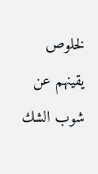لخلوص يقينهم عن شوب الشك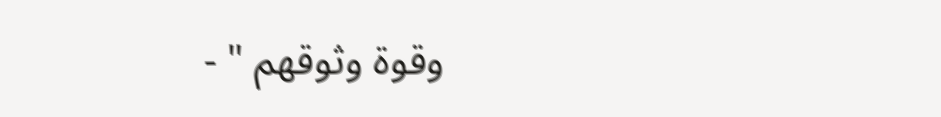وقوة وثوقهم " -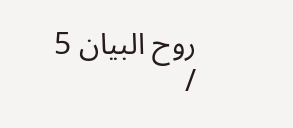روح البيان 5 /